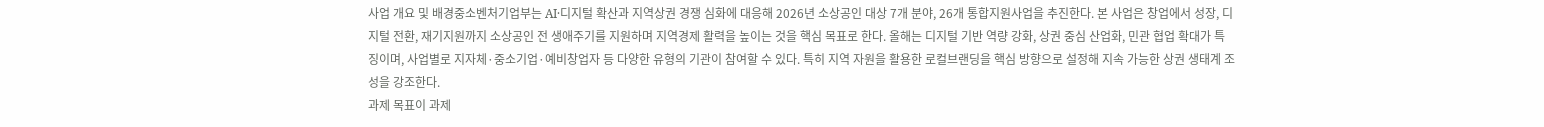사업 개요 및 배경중소벤처기업부는 AI·디지털 확산과 지역상권 경쟁 심화에 대응해 2026년 소상공인 대상 7개 분야, 26개 통합지원사업을 추진한다. 본 사업은 창업에서 성장, 디지털 전환, 재기지원까지 소상공인 전 생애주기를 지원하며 지역경제 활력을 높이는 것을 핵심 목표로 한다. 올해는 디지털 기반 역량 강화, 상권 중심 산업화, 민관 협업 확대가 특징이며, 사업별로 지자체·중소기업·예비창업자 등 다양한 유형의 기관이 참여할 수 있다. 특히 지역 자원을 활용한 로컬브랜딩을 핵심 방향으로 설정해 지속 가능한 상권 생태계 조성을 강조한다.
과제 목표이 과제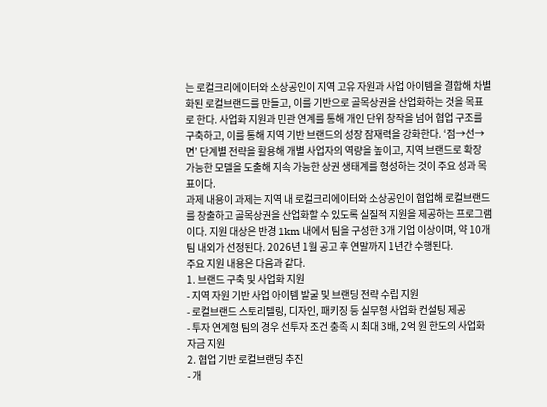는 로컬크리에이터와 소상공인이 지역 고유 자원과 사업 아이템을 결합해 차별화된 로컬브랜드를 만들고, 이를 기반으로 골목상권을 산업화하는 것을 목표로 한다. 사업화 지원과 민관 연계를 통해 개인 단위 창작을 넘어 협업 구조를 구축하고, 이를 통해 지역 기반 브랜드의 성장 잠재력을 강화한다. ‘점→선→면’ 단계별 전략을 활용해 개별 사업자의 역량을 높이고, 지역 브랜드로 확장 가능한 모델을 도출해 지속 가능한 상권 생태계를 형성하는 것이 주요 성과 목표이다.
과제 내용이 과제는 지역 내 로컬크리에이터와 소상공인이 협업해 로컬브랜드를 창출하고 골목상권을 산업화할 수 있도록 실질적 지원을 제공하는 프로그램이다. 지원 대상은 반경 1km 내에서 팀을 구성한 3개 기업 이상이며, 약 10개 팀 내외가 선정된다. 2026년 1월 공고 후 연말까지 1년간 수행된다.
주요 지원 내용은 다음과 같다.
1. 브랜드 구축 및 사업화 지원
- 지역 자원 기반 사업 아이템 발굴 및 브랜딩 전략 수립 지원
- 로컬브랜드 스토리텔링, 디자인, 패키징 등 실무형 사업화 컨설팅 제공
- 투자 연계형 팀의 경우 선투자 조건 충족 시 최대 3배, 2억 원 한도의 사업화 자금 지원
2. 협업 기반 로컬브랜딩 추진
- 개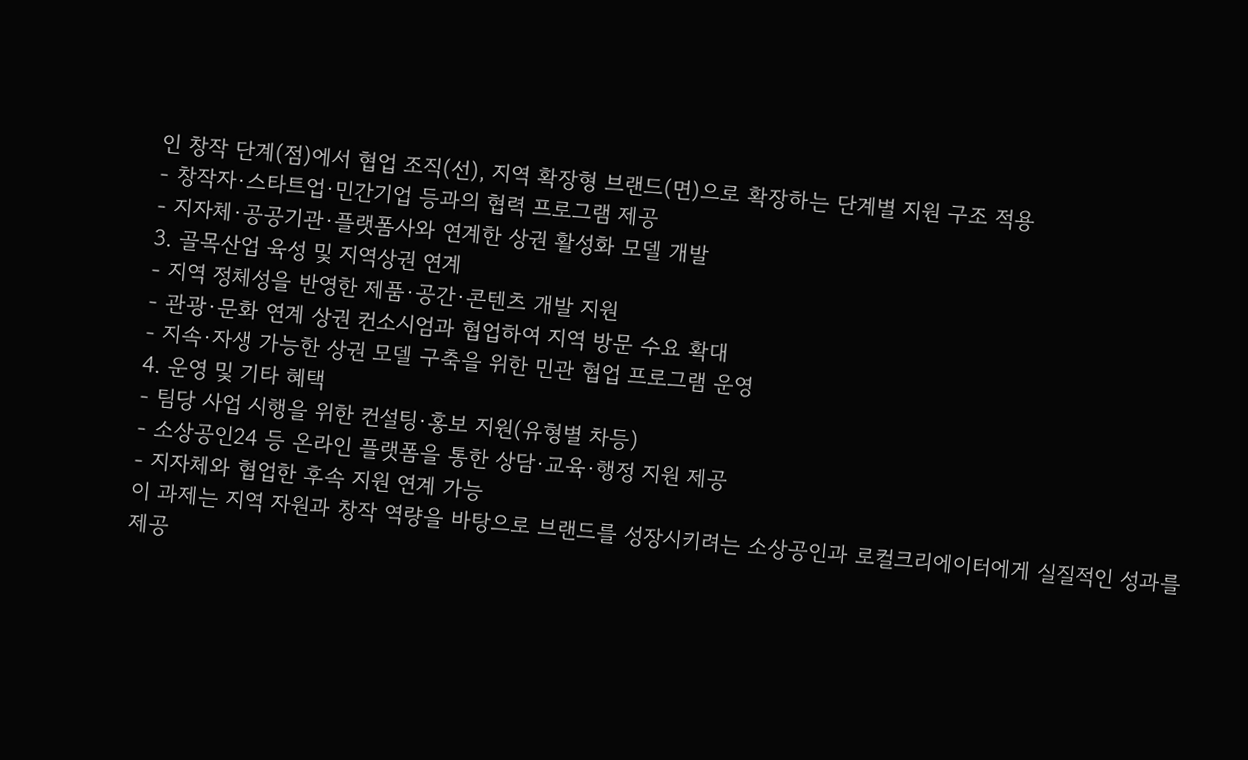인 창작 단계(점)에서 협업 조직(선), 지역 확장형 브랜드(면)으로 확장하는 단계별 지원 구조 적용
- 창작자·스타트업·민간기업 등과의 협력 프로그램 제공
- 지자체·공공기관·플랫폼사와 연계한 상권 활성화 모델 개발
3. 골목산업 육성 및 지역상권 연계
- 지역 정체성을 반영한 제품·공간·콘텐츠 개발 지원
- 관광·문화 연계 상권 컨소시엄과 협업하여 지역 방문 수요 확대
- 지속·자생 가능한 상권 모델 구축을 위한 민관 협업 프로그램 운영
4. 운영 및 기타 혜택
- 팀당 사업 시행을 위한 컨설팅·홍보 지원(유형별 차등)
- 소상공인24 등 온라인 플랫폼을 통한 상담·교육·행정 지원 제공
- 지자체와 협업한 후속 지원 연계 가능
이 과제는 지역 자원과 창작 역량을 바탕으로 브랜드를 성장시키려는 소상공인과 로컬크리에이터에게 실질적인 성과를 제공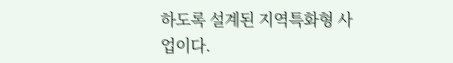하도록 설계된 지역특화형 사업이다.